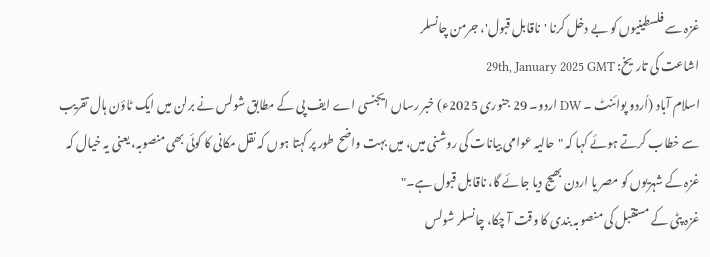غزہ سے فلسطینیوں کو بے دخل کرنا 'ناقابل قبول'، جرمن چانسلر
اشاعت کی تاریخ: 29th, January 2025 GMT
اسلام آباد (اُردو پوائنٹ ۔ DW اردو۔ 29 جنوری 2025ء) خبر رساں ایجنسی اے ایف پی کے مطابق شولس نے برلن میں ایک ٹاؤن ہال تقریب سے خطاب کرتے ہوئے کہا کہ "حالیہ عوامی بیانات کی روشنی میں، میں بہت واضح طور پر کہتا ہوں کہ نقل مکانی کا کوئی بھی منصوبہ، یعنی یہ خیال کہ غزہ کے شہریوں کو مصر یا اردن بھیج دیا جائے گا، ناقابل قبول ہے۔"
غزہ پٹی کے مستقبل کی منصوبہ بندی کا وقت آ چکا، چانسلر شولس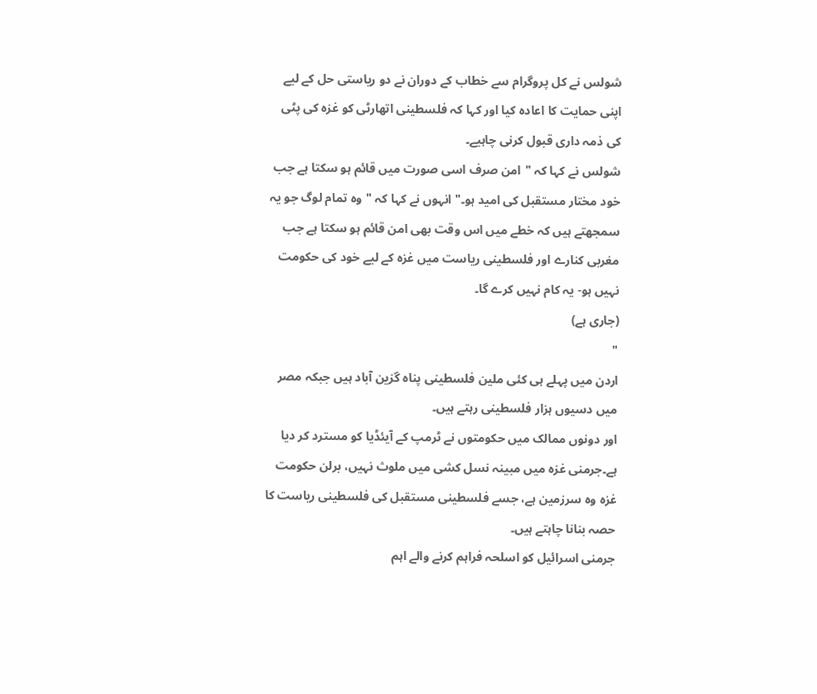شولس نے کل پروگرام سے خطاب کے دوران نے دو ریاستی حل کے لیے اپنی حمایت کا اعادہ کیا اور کہا کہ فلسطینی اتھارٹی کو غزہ کی پٹی کی ذمہ داری قبول کرنی چاہیے۔
شولس نے کہا کہ "امن صرف اسی صورت میں قائم ہو سکتا ہے جب خود مختار مستقبل کی امید ہو۔"انہوں نے کہا کہ "وہ تمام لوگ جو یہ سمجھتے ہیں کہ خطے میں اس وقت بھی امن قائم ہو سکتا ہے جب مغربی کنارے اور فلسطینی ریاست میں غزہ کے لیے خود کی حکومت نہیں ہو- یہ کام نہیں کرے گا۔
(جاری ہے)
"
اردن میں پہلے ہی کئی ملین فلسطینی پناہ گزین آباد ہیں جبکہ مصر میں دسیوں ہزار فلسطینی رہتے ہیں۔
اور دونوں ممالک میں حکومتوں نے ٹرمپ کے آیئڈیا کو مسترد کر دیا ہے۔جرمنی غزہ میں مبینہ نسل کشی میں ملوث نہیں، برلن حکومت
غزہ وہ سرزمین ہے، جسے فلسطینی مستقبل کی فلسطینی ریاست کا حصہ بنانا چاہتے ہیں۔
جرمنی اسرائیل کو اسلحہ فراہم کرنے والے اہم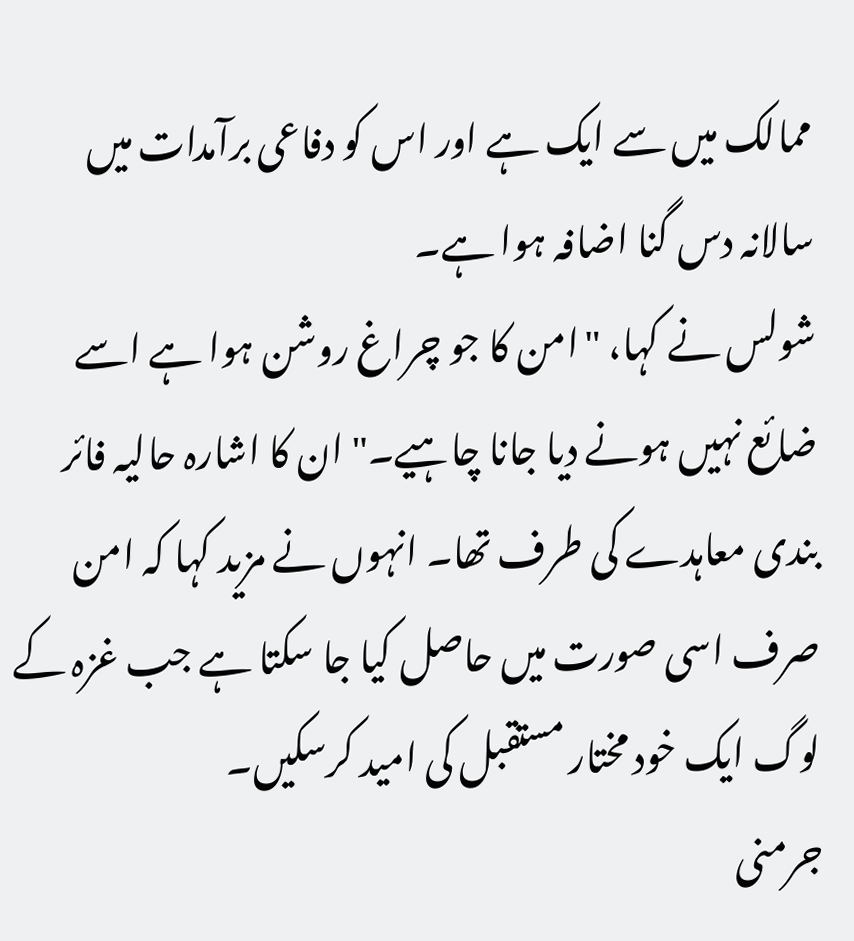ممالک میں سے ایک ہے اور اس کو دفاعی برآمدات میں سالانہ دس گنا اضافہ ہوا ہے۔
شولس نے کہا، "امن کا جو چراغ روشن ہوا ہے اسے ضائع نہیں ہونے دیا جانا چاہیے۔" ان کا اشارہ حالیہ فائر بندی معاہدے کی طرف تھا۔ انہوں نے مزید کہا کہ امن صرف اسی صورت میں حاصل کیا جا سکتا ہے جب غزہ کے لوگ ایک خود مختار مستقبل کی امید کرسکیں۔
جرمنی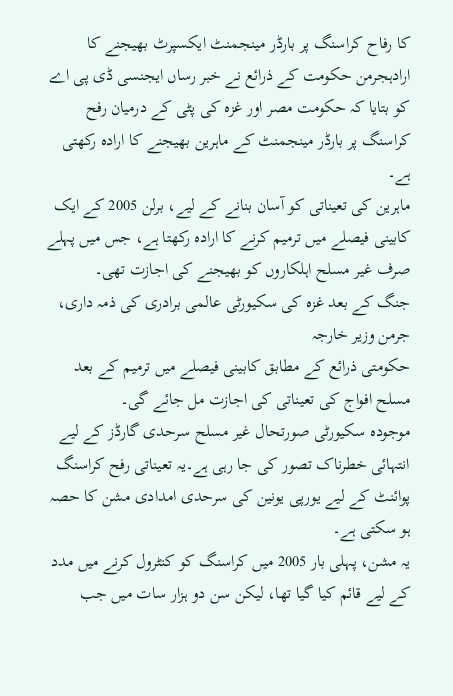کا رفاح کراسنگ پر بارڈر مینجمنٹ ایکسپرٹ بھیجنے کا ارادہجرمن حکومت کے ذرائع نے خبر رساں ایجنسی ڈی پی اے کو بتایا کہ حکومت مصر اور غزہ کی پٹی کے درمیان رفح کراسنگ پر بارڈر مینجمنٹ کے ماہرین بھیجنے کا ارادہ رکھتی ہے۔
ماہرین کی تعیناتی کو آسان بنانے کے لیے، برلن 2005 کے ایک کابینی فیصلے میں ترمیم کرنے کا ارادہ رکھتا ہے، جس میں پہلے صرف غیر مسلح اہلکاروں کو بھیجنے کی اجازت تھی۔
جنگ کے بعد غزہ کی سکیورٹی عالمی برادری کی ذمہ داری، جرمن وزیر خارجہ
حکومتی ذرائع کے مطابق کابینی فیصلے میں ترمیم کے بعد مسلح افواج کی تعیناتی کی اجازت مل جائے گی۔
موجودہ سکیورٹی صورتحال غیر مسلح سرحدی گارڈز کے لیے انتہائی خطرناک تصور کی جا رہی ہے۔یہ تعیناتی رفح کراسنگ پوائنٹ کے لیے یورپی یونین کی سرحدی امدادی مشن کا حصہ ہو سکتی ہے۔
یہ مشن، پہلی بار 2005 میں کراسنگ کو کنٹرول کرنے میں مدد کے لیے قائم کیا گیا تھا، لیکن سن دو ہزار سات میں جب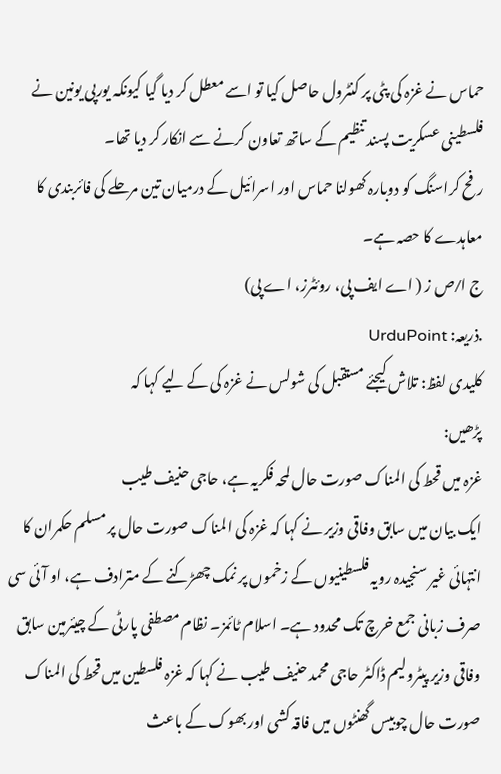حماس نے غزہ کی پٹی پر کنٹرول حاصل کیا تو اسے معطل کر دیا گیا کیونکہ یورپی یونین نے فلسطینی عسکریت پسند تنظیم کے ساتھ تعاون کرنے سے انکار کر دیا تھا۔
رفح کراسنگ کو دوبارہ کھولنا حماس اور اسرائیل کے درمیان تین مرحلے کی فائربندی کا معاہدے کا حصہ ہے۔
ج ا ⁄ ص ز ( اے ایف پی، روئٹرز، اے پی)
.ذریعہ: UrduPoint
کلیدی لفظ: تلاش کیجئے مستقبل کی شولس نے غزہ کی کے لیے کہا کہ
پڑھیں:
غزہ میں قحط کی المناک صورت حال لمحہ فکریہ ہے، حاجی حنیف طیب
ایک بیان میں سابق وفاقی وزیر نے کہا کہ غزہ کی المناک صورت حال پر مسلم حکمران کا انتہائی غیر سنجیدہ رویہ فلسطینیوں کے زخموں پر نمک چھڑکنے کے مترادف ہے، او آئی سی صرف زبانی جمع خرچ تک محدود ہے۔ اسلام ٹائمز۔ نظام مصطفی پارٹی کے چیئرمین سابق وفاقی وزیر پیٹرولیم ڈاکٹر حاجی محمد حنیف طیب نے کہا کہ غزہ فلسطین میں قحط کی المناک صورت حال چوبیس گھنٹوں میں فاقہ کشی اور بھوک کے باعث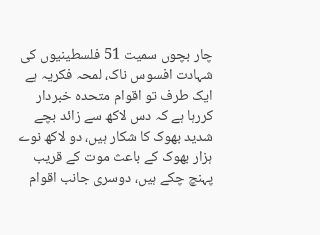چار بچوں سمیت 51 فلسطینیوں کی شہادت افسوس ناک، لمحہ فکریہ ہے ایک طرف تو اقوام متحدہ خبردار کررہا ہے کہ دس لاکھ سے زائد بچے شدید بھوک کا شکار ہیں، دو لاکھ نوے ہزار بھوک کے باعث موت کے قریب پہنچ چکے ہیں، دوسری جانب اقوام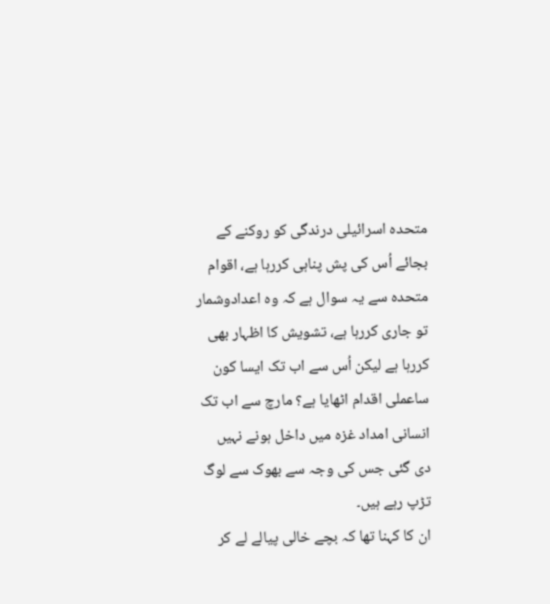متحدہ اسرائیلی درندگی کو روکنے کے بجائے اُس کی پش پناہی کررہا ہے، اقوام متحدہ سے یہ سوال ہے کہ وہ اعدادوشمار تو جاری کررہا ہے، تشویش کا اظہار بھی کررہا ہے لیکن اُس سے اب تک ایسا کون ساعملی اقدام اٹھایا ہے؟ مارچ سے اب تک انسانی امداد غزہ میں داخل ہونے نہیں دی گئی جس کی وجہ سے بھوک سے لوگ تڑپ رہے ہیں۔
ان کا کہنا تھا کہ بچے خالی پیالے لے کر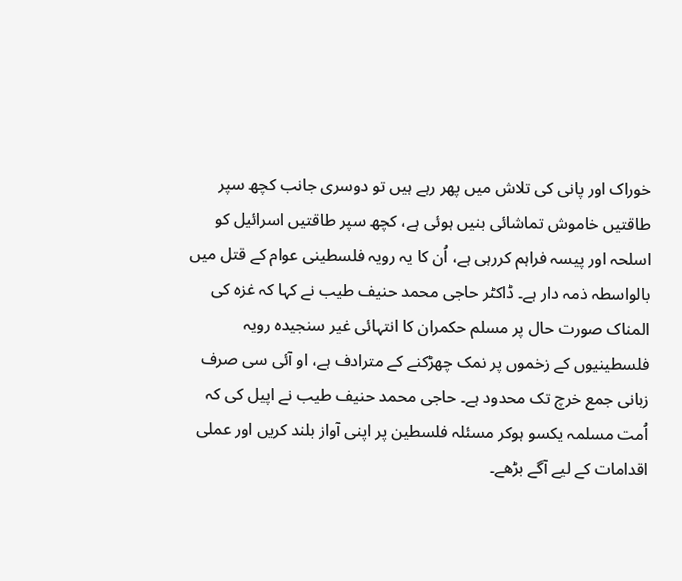خوراک اور پانی کی تلاش میں پھر رہے ہیں تو دوسری جانب کچھ سپر طاقتیں خاموش تماشائی بنیں ہوئی ہے، کچھ سپر طاقتیں اسرائیل کو اسلحہ اور پیسہ فراہم کررہی ہے، اُن کا یہ رویہ فلسطینی عوام کے قتل میں بالواسطہ ذمہ دار ہے۔ ڈاکٹر حاجی محمد حنیف طیب نے کہا کہ غزہ کی المناک صورت حال پر مسلم حکمران کا انتہائی غیر سنجیدہ رویہ فلسطینیوں کے زخموں پر نمک چھڑکنے کے مترادف ہے، او آئی سی صرف زبانی جمع خرچ تک محدود ہے۔ حاجی محمد حنیف طیب نے اپیل کی کہ اُمت مسلمہ یکسو ہوکر مسئلہ فلسطین پر اپنی آواز بلند کریں اور عملی اقدامات کے لیے آگے بڑھے۔